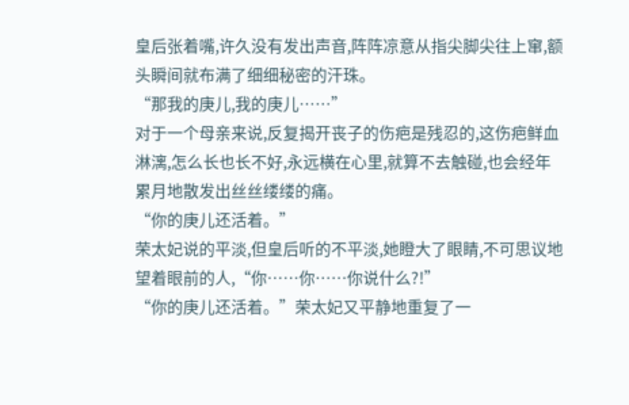皇后张着嘴,许久没有发出声音,阵阵凉意从指尖脚尖往上窜,额头瞬间就布满了细细秘密的汗珠。
“那我的庚儿,我的庚儿……”
对于一个母亲来说,反复揭开丧子的伤疤是残忍的,这伤疤鲜血淋漓,怎么长也长不好,永远横在心里,就算不去触碰,也会经年累月地散发出丝丝缕缕的痛。
“你的庚儿还活着。”
荣太妃说的平淡,但皇后听的不平淡,她瞪大了眼睛,不可思议地望着眼前的人,“你……你……你说什么?!”
“你的庚儿还活着。”荣太妃又平静地重复了一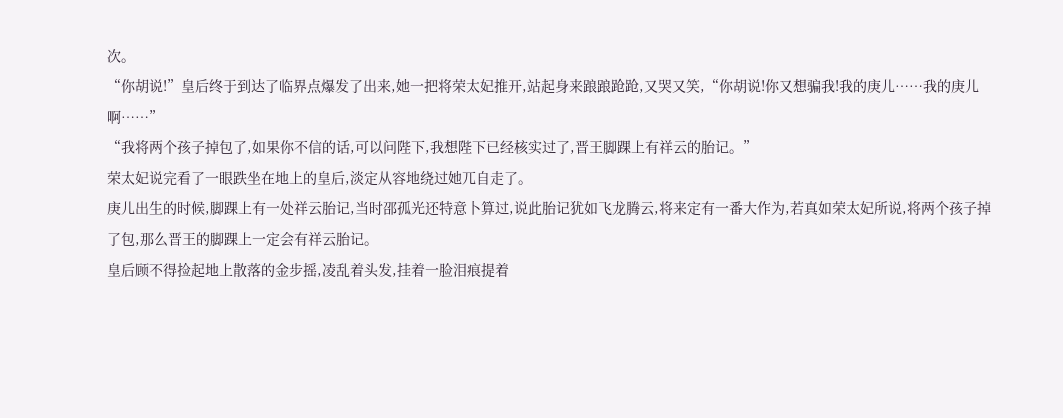次。
“你胡说!”皇后终于到达了临界点爆发了出来,她一把将荣太妃推开,站起身来踉踉跄跄,又哭又笑,“你胡说!你又想骗我!我的庚儿……我的庚儿啊……”
“我将两个孩子掉包了,如果你不信的话,可以问陛下,我想陛下已经核实过了,晋王脚踝上有祥云的胎记。”
荣太妃说完看了一眼跌坐在地上的皇后,淡定从容地绕过她兀自走了。
庚儿出生的时候,脚踝上有一处祥云胎记,当时邵孤光还特意卜算过,说此胎记犹如飞龙腾云,将来定有一番大作为,若真如荣太妃所说,将两个孩子掉了包,那么晋王的脚踝上一定会有祥云胎记。
皇后顾不得捡起地上散落的金步摇,凌乱着头发,挂着一脸泪痕提着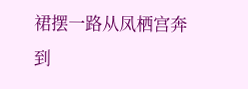裙摆一路从凤栖宫奔到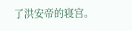了洪安帝的寝宫。